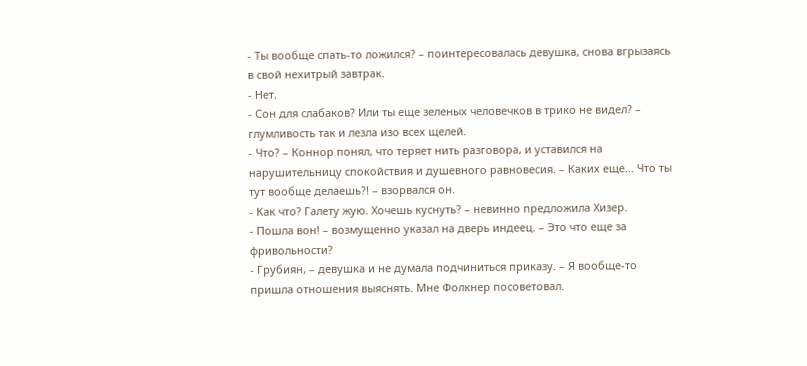- Ты вообще спать-то ложился? – поинтересовалась девушка, снова вгрызаясь в свой нехитрый завтрак.
- Нет.
- Сон для слабаков? Или ты еще зеленых человечков в трико не видел? – глумливость так и лезла изо всех щелей.
- Что? – Коннор понял, что теряет нить разговора, и уставился на нарушительницу спокойствия и душевного равновесия. – Каких еще... Что ты тут вообще делаешь?! – взорвался он.
- Как что? Галету жую. Хочешь куснуть? – невинно предложила Хизер.
- Пошла вон! – возмущенно указал на дверь индеец. – Это что еще за фривольности?
- Грубиян, – девушка и не думала подчиниться приказу. – Я вообще-то пришла отношения выяснять. Мне Фолкнер посоветовал.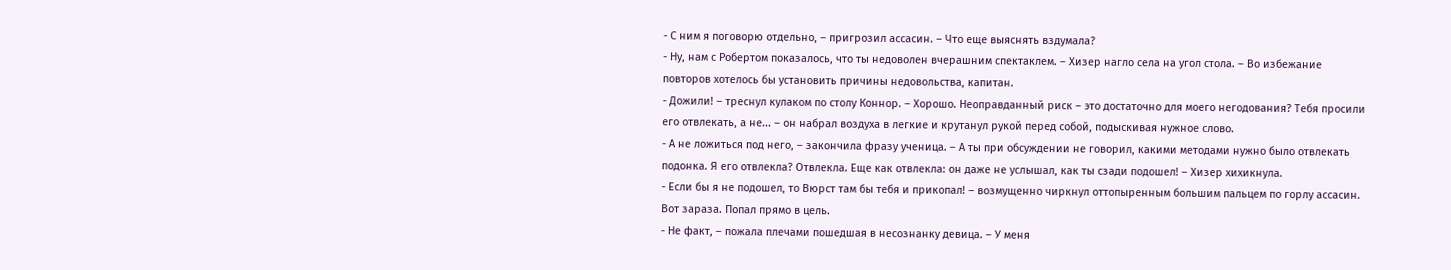- С ним я поговорю отдельно, – пригрозил ассасин. – Что еще выяснять вздумала?
- Ну, нам с Робертом показалось, что ты недоволен вчерашним спектаклем. – Хизер нагло села на угол стола. – Во избежание повторов хотелось бы установить причины недовольства, капитан.
- Дожили! – треснул кулаком по столу Коннор. – Хорошо. Неоправданный риск – это достаточно для моего негодования? Тебя просили его отвлекать, а не... – он набрал воздуха в легкие и крутанул рукой перед собой, подыскивая нужное слово.
- А не ложиться под него, – закончила фразу ученица. – А ты при обсуждении не говорил, какими методами нужно было отвлекать подонка. Я его отвлекла? Отвлекла. Еще как отвлекла: он даже не услышал, как ты сзади подошел! – Хизер хихикнула.
- Если бы я не подошел, то Вюрст там бы тебя и прикопал! – возмущенно чиркнул оттопыренным большим пальцем по горлу ассасин. Вот зараза. Попал прямо в цель.
- Не факт, – пожала плечами пошедшая в несознанку девица. – У меня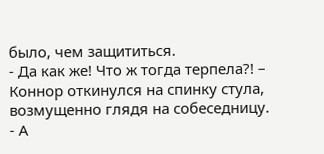было, чем защититься.
- Да как же! Что ж тогда терпела?! – Коннор откинулся на спинку стула, возмущенно глядя на собеседницу.
- А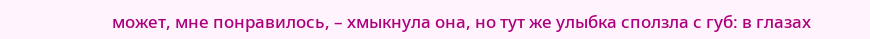может, мне понравилось, – хмыкнула она, но тут же улыбка сползла с губ: в глазах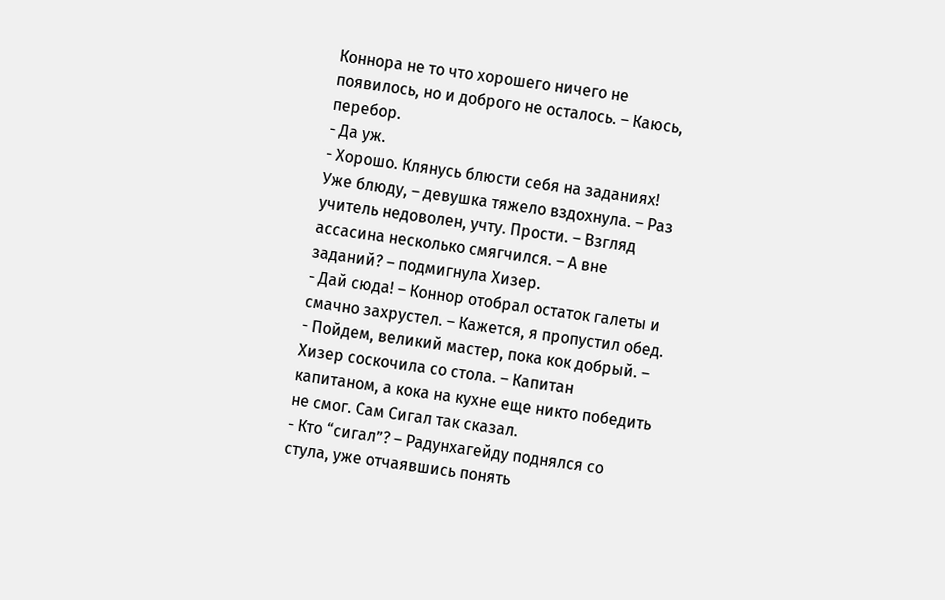Коннора не то что хорошего ничего не появилось, но и доброго не осталось. – Каюсь, перебор.
- Да уж.
- Хорошо. Клянусь блюсти себя на заданиях! Уже блюду, – девушка тяжело вздохнула. – Раз учитель недоволен, учту. Прости. – Взгляд ассасина несколько смягчился. – А вне заданий? – подмигнула Хизер.
- Дай сюда! – Коннор отобрал остаток галеты и смачно захрустел. – Кажется, я пропустил обед.
- Пойдем, великий мастер, пока кок добрый. – Хизер соскочила со стола. – Капитан капитаном, а кока на кухне еще никто победить не смог. Сам Сигал так сказал.
- Кто “сигал”? – Радунхагейду поднялся со стула, уже отчаявшись понять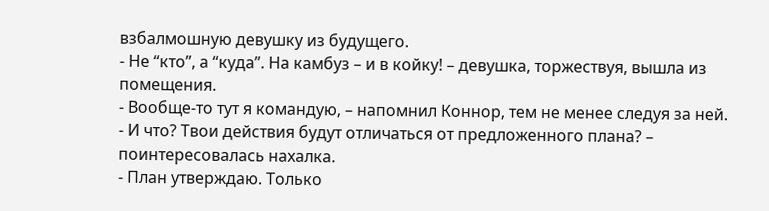взбалмошную девушку из будущего.
- Не “кто”, а “куда”. На камбуз – и в койку! – девушка, торжествуя, вышла из помещения.
- Вообще-то тут я командую, – напомнил Коннор, тем не менее следуя за ней.
- И что? Твои действия будут отличаться от предложенного плана? – поинтересовалась нахалка.
- План утверждаю. Только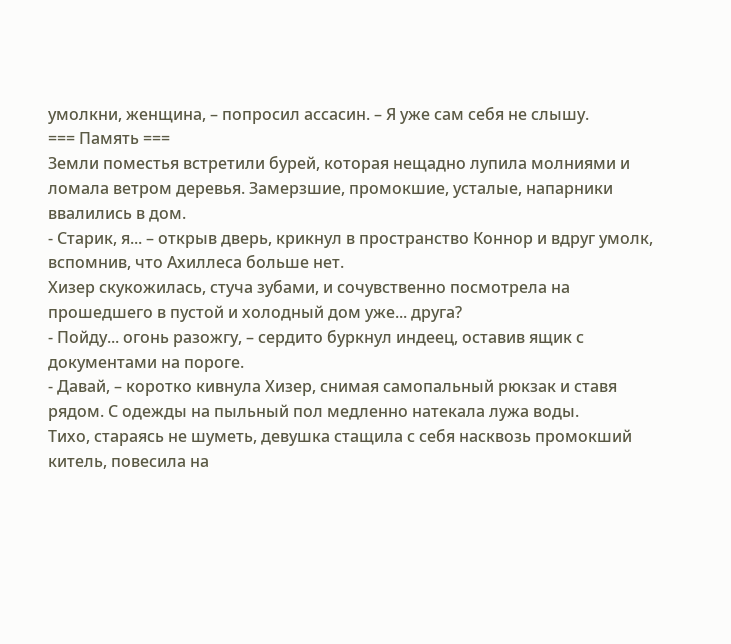умолкни, женщина, – попросил ассасин. – Я уже сам себя не слышу.
=== Память ===
Земли поместья встретили бурей, которая нещадно лупила молниями и ломала ветром деревья. Замерзшие, промокшие, усталые, напарники ввалились в дом.
- Старик, я... – открыв дверь, крикнул в пространство Коннор и вдруг умолк, вспомнив, что Ахиллеса больше нет.
Хизер скукожилась, стуча зубами, и сочувственно посмотрела на прошедшего в пустой и холодный дом уже... друга?
- Пойду... огонь разожгу, – сердито буркнул индеец, оставив ящик с документами на пороге.
- Давай, – коротко кивнула Хизер, снимая самопальный рюкзак и ставя рядом. С одежды на пыльный пол медленно натекала лужа воды.
Тихо, стараясь не шуметь, девушка стащила с себя насквозь промокший китель, повесила на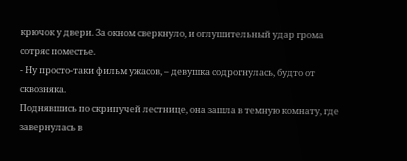крючок у двери. За окном сверкнуло, и оглушительный удар грома сотряс поместье.
- Ну просто-таки фильм ужасов, – девушка содрогнулась, будто от сквозняка.
Поднявшись по скрипучей лестнице, она зашла в темную комнату, где завернулась в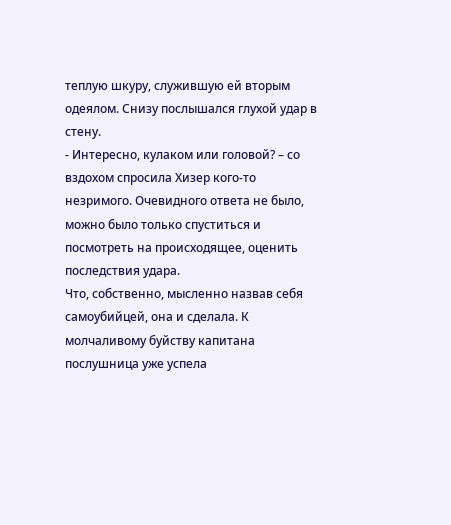теплую шкуру, служившую ей вторым одеялом. Снизу послышался глухой удар в стену.
- Интересно, кулаком или головой? – со вздохом спросила Хизер кого-то незримого. Очевидного ответа не было, можно было только спуститься и посмотреть на происходящее, оценить последствия удара.
Что, собственно, мысленно назвав себя самоубийцей, она и сделала. К молчаливому буйству капитана послушница уже успела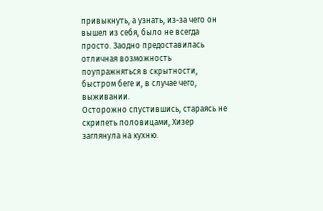привыкнуть, а узнать, из-за чего он вышел из себя, было не всегда просто. Заодно предоставилась отличная возможность поупражняться в скрытности, быстром беге и, в случае чего, выживании.
Осторожно спустившись, стараясь не скрипеть половицами, Хизер заглянула на кухню.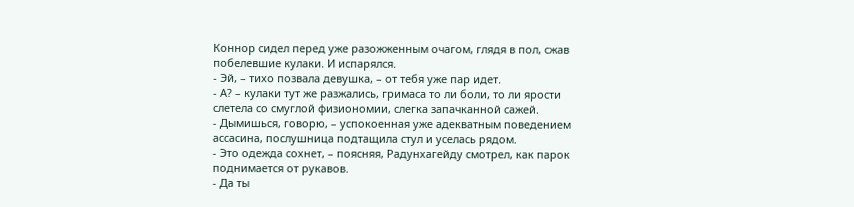Коннор сидел перед уже разожженным очагом, глядя в пол, сжав побелевшие кулаки. И испарялся.
- Эй, – тихо позвала девушка, – от тебя уже пар идет.
- А? – кулаки тут же разжались, гримаса то ли боли, то ли ярости слетела со смуглой физиономии, слегка запачканной сажей.
- Дымишься, говорю, – успокоенная уже адекватным поведением ассасина, послушница подтащила стул и уселась рядом.
- Это одежда сохнет, – поясняя, Радунхагейду смотрел, как парок поднимается от рукавов.
- Да ты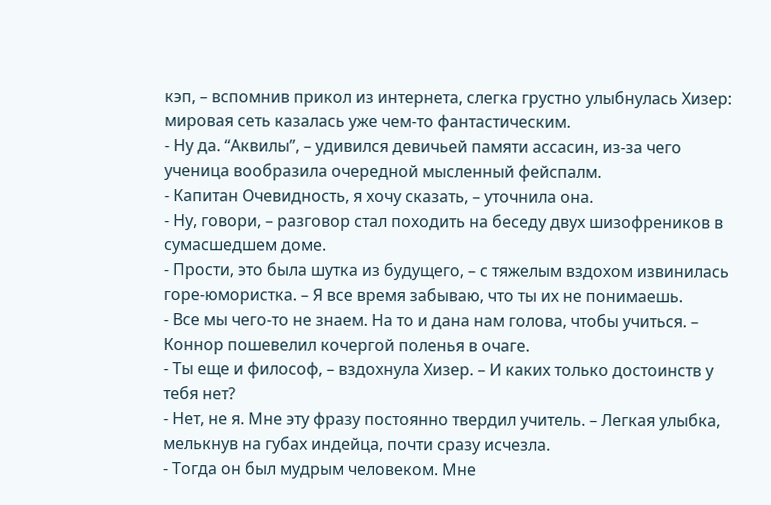кэп, – вспомнив прикол из интернета, слегка грустно улыбнулась Хизер: мировая сеть казалась уже чем-то фантастическим.
- Ну да. “Аквилы”, – удивился девичьей памяти ассасин, из-за чего ученица вообразила очередной мысленный фейспалм.
- Капитан Очевидность, я хочу сказать, – уточнила она.
- Ну, говори, – разговор стал походить на беседу двух шизофреников в сумасшедшем доме.
- Прости, это была шутка из будущего, – с тяжелым вздохом извинилась горе-юмористка. – Я все время забываю, что ты их не понимаешь.
- Все мы чего-то не знаем. На то и дана нам голова, чтобы учиться. – Коннор пошевелил кочергой поленья в очаге.
- Ты еще и философ, – вздохнула Хизер. – И каких только достоинств у тебя нет?
- Нет, не я. Мне эту фразу постоянно твердил учитель. – Легкая улыбка, мелькнув на губах индейца, почти сразу исчезла.
- Тогда он был мудрым человеком. Мне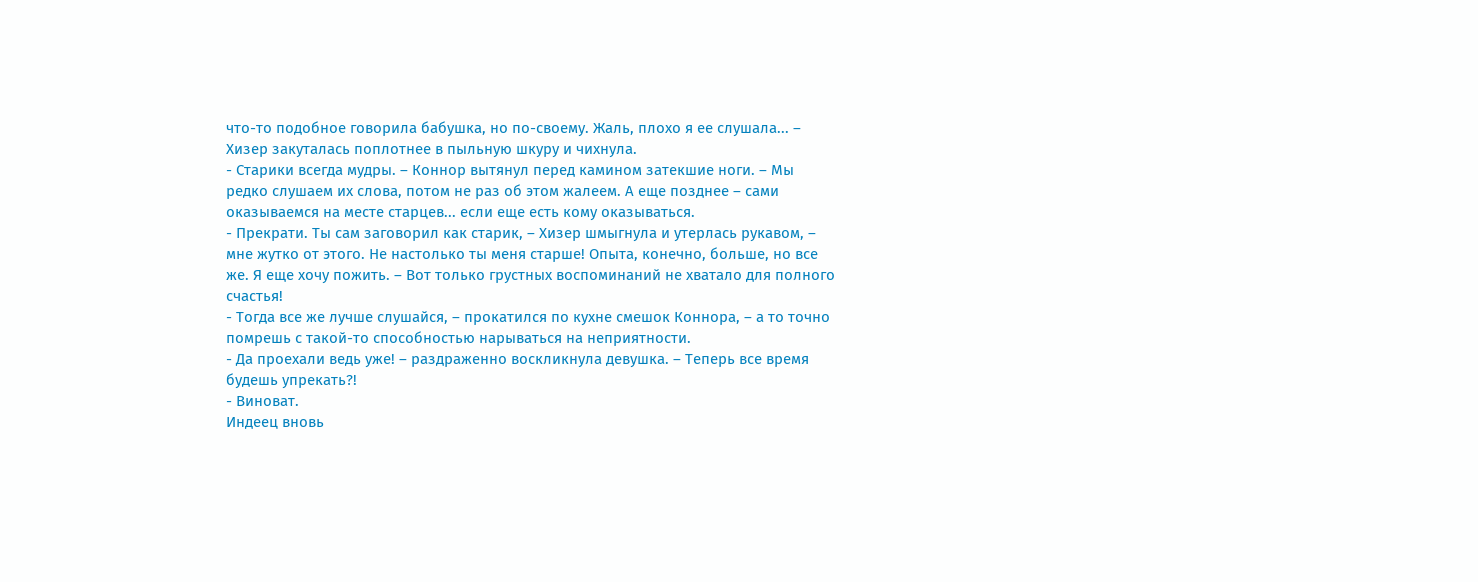что-то подобное говорила бабушка, но по-своему. Жаль, плохо я ее слушала... – Хизер закуталась поплотнее в пыльную шкуру и чихнула.
- Старики всегда мудры. – Коннор вытянул перед камином затекшие ноги. – Мы редко слушаем их слова, потом не раз об этом жалеем. А еще позднее – сами оказываемся на месте старцев... если еще есть кому оказываться.
- Прекрати. Ты сам заговорил как старик, – Хизер шмыгнула и утерлась рукавом, – мне жутко от этого. Не настолько ты меня старше! Опыта, конечно, больше, но все же. Я еще хочу пожить. – Вот только грустных воспоминаний не хватало для полного счастья!
- Тогда все же лучше слушайся, – прокатился по кухне смешок Коннора, – а то точно помрешь с такой-то способностью нарываться на неприятности.
- Да проехали ведь уже! – раздраженно воскликнула девушка. – Теперь все время будешь упрекать?!
- Виноват.
Индеец вновь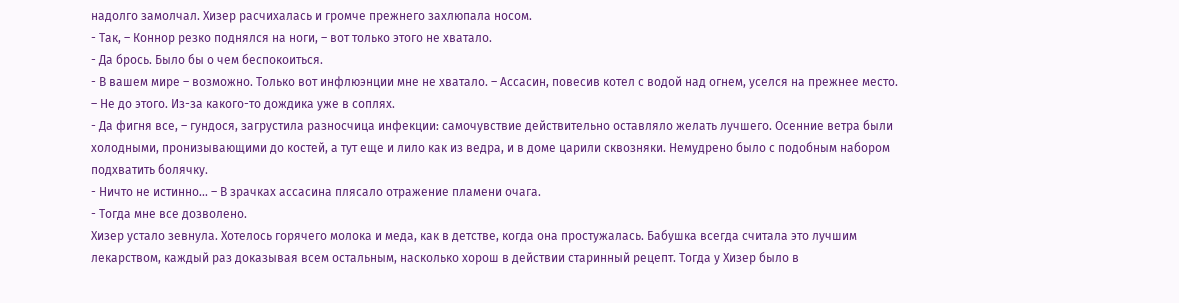надолго замолчал. Хизер расчихалась и громче прежнего захлюпала носом.
- Так, – Коннор резко поднялся на ноги, – вот только этого не хватало.
- Да брось. Было бы о чем беспокоиться.
- В вашем мире – возможно. Только вот инфлюэнции мне не хватало. – Ассасин, повесив котел с водой над огнем, уселся на прежнее место. – Не до этого. Из-за какого-то дождика уже в соплях.
- Да фигня все, – гундося, загрустила разносчица инфекции: самочувствие действительно оставляло желать лучшего. Осенние ветра были холодными, пронизывающими до костей, а тут еще и лило как из ведра, и в доме царили сквозняки. Немудрено было с подобным набором подхватить болячку.
- Ничто не истинно... – В зрачках ассасина плясало отражение пламени очага.
- Тогда мне все дозволено.
Хизер устало зевнула. Хотелось горячего молока и меда, как в детстве, когда она простужалась. Бабушка всегда считала это лучшим лекарством, каждый раз доказывая всем остальным, насколько хорош в действии старинный рецепт. Тогда у Хизер было в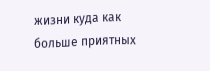жизни куда как больше приятных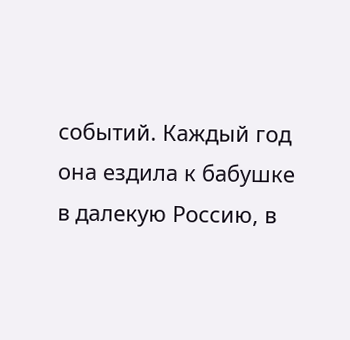событий. Каждый год она ездила к бабушке в далекую Россию, в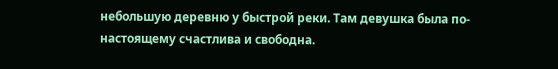небольшую деревню у быстрой реки. Там девушка была по-настоящему счастлива и свободна.